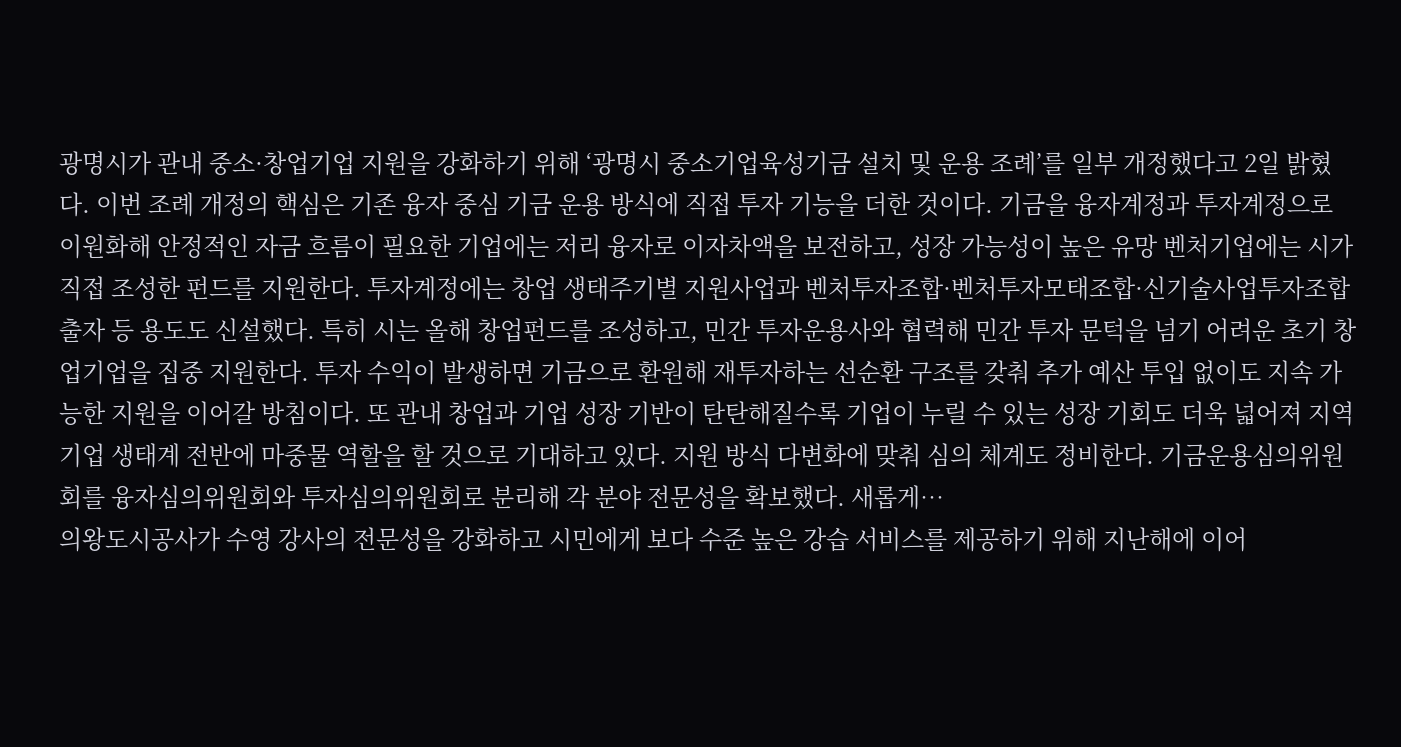광명시가 관내 중소·창업기업 지원을 강화하기 위해 ‘광명시 중소기업육성기금 설치 및 운용 조례’를 일부 개정했다고 2일 밝혔다. 이번 조례 개정의 핵심은 기존 융자 중심 기금 운용 방식에 직접 투자 기능을 더한 것이다. 기금을 융자계정과 투자계정으로 이원화해 안정적인 자금 흐름이 필요한 기업에는 저리 융자로 이자차액을 보전하고, 성장 가능성이 높은 유망 벤처기업에는 시가 직접 조성한 펀드를 지원한다. 투자계정에는 창업 생태주기별 지원사업과 벤처투자조합·벤처투자모태조합·신기술사업투자조합 출자 등 용도도 신설했다. 특히 시는 올해 창업펀드를 조성하고, 민간 투자운용사와 협력해 민간 투자 문턱을 넘기 어려운 초기 창업기업을 집중 지원한다. 투자 수익이 발생하면 기금으로 환원해 재투자하는 선순환 구조를 갖춰 추가 예산 투입 없이도 지속 가능한 지원을 이어갈 방침이다. 또 관내 창업과 기업 성장 기반이 탄탄해질수록 기업이 누릴 수 있는 성장 기회도 더욱 넓어져 지역 기업 생태계 전반에 마중물 역할을 할 것으로 기대하고 있다. 지원 방식 다변화에 맞춰 심의 체계도 정비한다. 기금운용심의위원회를 융자심의위원회와 투자심의위원회로 분리해 각 분야 전문성을 확보했다. 새롭게…
의왕도시공사가 수영 강사의 전문성을 강화하고 시민에게 보다 수준 높은 강습 서비스를 제공하기 위해 지난해에 이어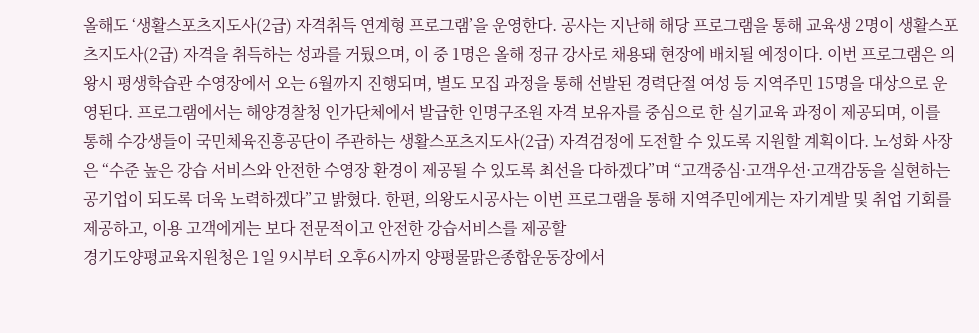올해도 ‘생활스포츠지도사(2급) 자격취득 연계형 프로그램’을 운영한다. 공사는 지난해 해당 프로그램을 통해 교육생 2명이 생활스포츠지도사(2급) 자격을 취득하는 성과를 거뒀으며, 이 중 1명은 올해 정규 강사로 채용돼 현장에 배치될 예정이다. 이번 프로그램은 의왕시 평생학습관 수영장에서 오는 6월까지 진행되며, 별도 모집 과정을 통해 선발된 경력단절 여성 등 지역주민 15명을 대상으로 운영된다. 프로그램에서는 해양경찰청 인가단체에서 발급한 인명구조원 자격 보유자를 중심으로 한 실기교육 과정이 제공되며, 이를 통해 수강생들이 국민체육진흥공단이 주관하는 생활스포츠지도사(2급) 자격검정에 도전할 수 있도록 지원할 계획이다. 노성화 사장은 “수준 높은 강습 서비스와 안전한 수영장 환경이 제공될 수 있도록 최선을 다하겠다”며 “고객중심·고객우선·고객감동을 실현하는 공기업이 되도록 더욱 노력하겠다”고 밝혔다. 한편, 의왕도시공사는 이번 프로그램을 통해 지역주민에게는 자기계발 및 취업 기회를 제공하고, 이용 고객에게는 보다 전문적이고 안전한 강습서비스를 제공할
경기도양평교육지원청은 1일 9시부터 오후6시까지 양평물맑은종합운동장에서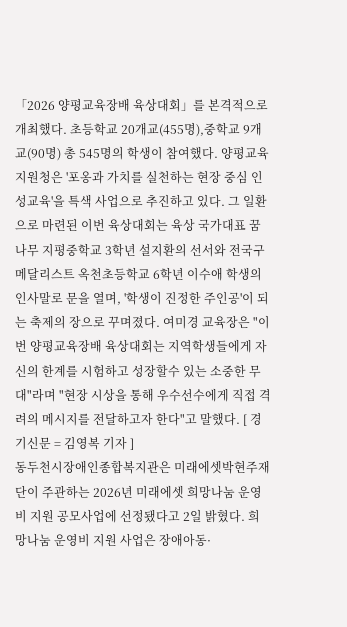「2026 양평교육장배 육상대회」를 본격적으로 개최했다. 초등학교 20개교(455명),중학교 9개교(90명) 총 545명의 학생이 참여했다. 양평교육지원청은 '포옹과 가치를 실천하는 현장 중심 인성교육'을 특색 사업으로 추진하고 있다. 그 일환으로 마련된 이번 육상대회는 육상 국가대표 꿈나무 지평중학교 3학년 설지환의 선서와 전국구 메달리스트 옥천초등학교 6학년 이수애 학생의 인사말로 문을 열며, '학생이 진정한 주인공'이 되는 축제의 장으로 꾸며졌다. 여미경 교육장은 "이번 양평교육장배 육상대회는 지역학생들에게 자신의 한계를 시험하고 성장할수 있는 소중한 무대"라며 "현장 시상을 통해 우수선수에게 직접 격려의 메시지를 전달하고자 한다"고 말했다. [ 경기신문 = 김영복 기자 ]
동두천시장애인종합복지관은 미래에셋박현주재단이 주관하는 2026년 미래에셋 희망나눔 운영비 지원 공모사업에 선정됐다고 2일 밝혔다. 희망나눔 운영비 지원 사업은 장애아동·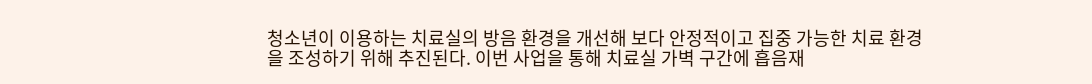청소년이 이용하는 치료실의 방음 환경을 개선해 보다 안정적이고 집중 가능한 치료 환경을 조성하기 위해 추진된다. 이번 사업을 통해 치료실 가벽 구간에 흡음재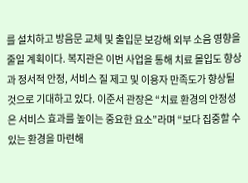를 설치하고 방음문 교체 및 출입문 보강해 외부 소음 영향을 줄일 계획이다. 복지관은 이번 사업을 통해 치료 몰입도 향상과 정서적 안정, 서비스 질 제고 및 이용자 만족도가 향상될 것으로 기대하고 있다. 이준서 관장은 “치료 환경의 안정성은 서비스 효과를 높이는 중요한 요소”라며 “보다 집중할 수 있는 환경을 마련해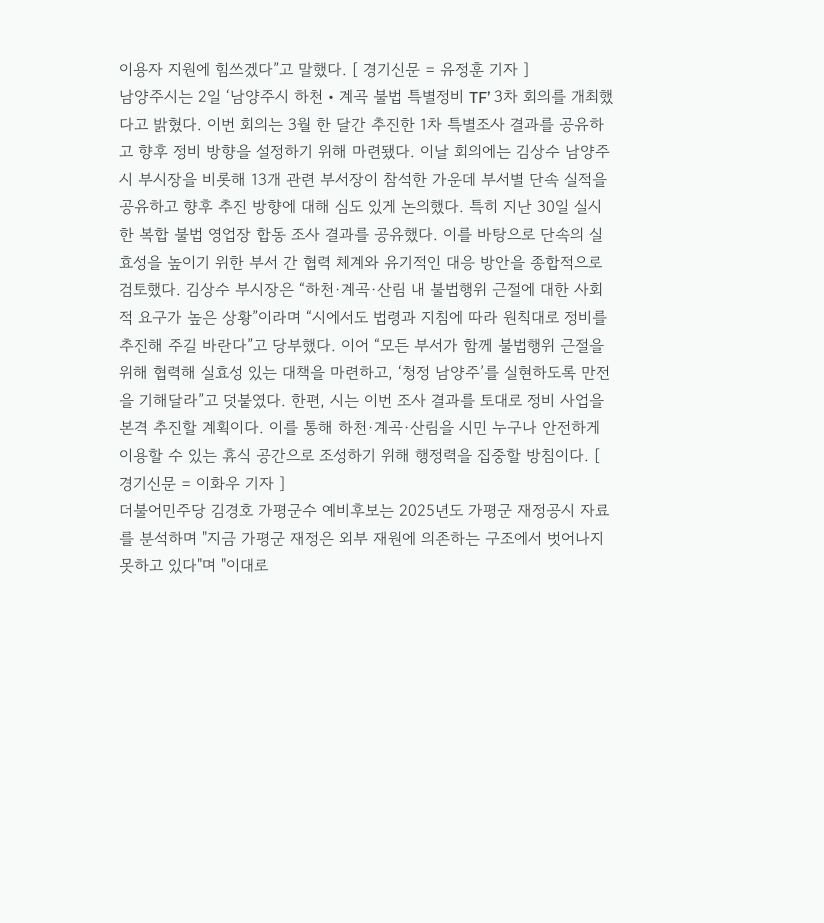이용자 지원에 힘쓰겠다”고 말했다. [ 경기신문 = 유정훈 기자 ]
남양주시는 2일 ‘남양주시 하천‧계곡 불법 특별정비 TF’ 3차 회의를 개최했다고 밝혔다. 이번 회의는 3월 한 달간 추진한 1차 특별조사 결과를 공유하고 향후 정비 방향을 설정하기 위해 마련됐다. 이날 회의에는 김상수 남양주시 부시장을 비롯해 13개 관련 부서장이 참석한 가운데 부서별 단속 실적을 공유하고 향후 추진 방향에 대해 심도 있게 논의했다. 특히 지난 30일 실시한 복합 불법 영업장 합동 조사 결과를 공유했다. 이를 바탕으로 단속의 실효성을 높이기 위한 부서 간 협력 체계와 유기적인 대응 방안을 종합적으로 검토했다. 김상수 부시장은 “하천·계곡·산림 내 불법행위 근절에 대한 사회적 요구가 높은 상황”이라며 “시에서도 법령과 지침에 따라 원칙대로 정비를 추진해 주길 바란다”고 당부했다. 이어 “모든 부서가 함께 불법행위 근절을 위해 협력해 실효성 있는 대책을 마련하고, ‘청정 남양주’를 실현하도록 만전을 기해달라”고 덧붙였다. 한편, 시는 이번 조사 결과를 토대로 정비 사업을 본격 추진할 계획이다. 이를 통해 하천·계곡·산림을 시민 누구나 안전하게 이용할 수 있는 휴식 공간으로 조성하기 위해 행정력을 집중할 방침이다. [ 경기신문 = 이화우 기자 ]
더불어민주당 김경호 가평군수 예비후보는 2025년도 가평군 재정공시 자료를 분석하며 "지금 가평군 재정은 외부 재원에 의존하는 구조에서 벗어나지 못하고 있다"며 "이대로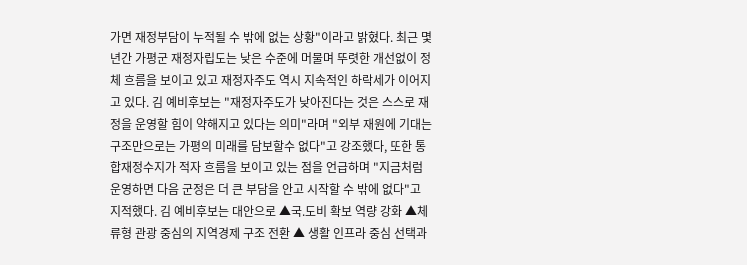가면 재정부담이 누적될 수 밖에 없는 상황"이라고 밝혔다. 최근 몇년간 가평군 재정자립도는 낮은 수준에 머물며 뚜렷한 개선없이 정체 흐름을 보이고 있고 재정자주도 역시 지속적인 하락세가 이어지고 있다. 김 예비후보는 "재정자주도가 낮아진다는 것은 스스로 재정을 운영할 힘이 약해지고 있다는 의미"라며 "외부 재원에 기대는 구조만으로는 가평의 미래를 담보할수 없다"고 강조했다, 또한 통합재정수지가 적자 흐름을 보이고 있는 점을 언급하며 "지금처럼 운영하면 다음 군정은 더 큰 부담을 안고 시작할 수 밖에 없다"고 지적했다. 김 예비후보는 대안으로 ▲국.도비 확보 역량 강화 ▲체류형 관광 중심의 지역경제 구조 전환 ▲ 생활 인프라 중심 선택과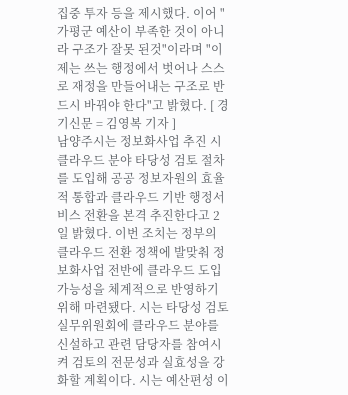집중 투자 등을 제시했다. 이어 "가평군 예산이 부족한 것이 아니라 구조가 잘못 된것"이라며 "이제는 쓰는 행정에서 벗어나 스스로 재정을 만들어내는 구조로 반드시 바꿔야 한다"고 밝혔다. [ 경기신문 = 김영복 기자 ]
남양주시는 정보화사업 추진 시 클라우드 분야 타당성 검토 절차를 도입해 공공 정보자원의 효율적 통합과 클라우드 기반 행정서비스 전환을 본격 추진한다고 2일 밝혔다. 이번 조치는 정부의 클라우드 전환 정책에 발맞춰 정보화사업 전반에 클라우드 도입 가능성을 체계적으로 반영하기 위해 마련됐다. 시는 타당성 검토 실무위원회에 클라우드 분야를 신설하고 관련 담당자를 참여시켜 검토의 전문성과 실효성을 강화할 계획이다. 시는 예산편성 이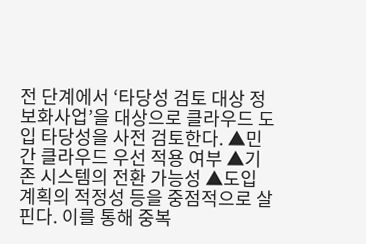전 단계에서 ‘타당성 검토 대상 정보화사업’을 대상으로 클라우드 도입 타당성을 사전 검토한다. ▲민간 클라우드 우선 적용 여부 ▲기존 시스템의 전환 가능성 ▲도입 계획의 적정성 등을 중점적으로 살핀다. 이를 통해 중복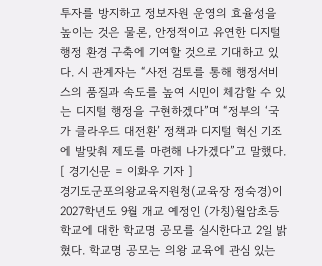투자를 방지하고 정보자원 운영의 효율성을 높이는 것은 물론, 안정적이고 유연한 디지털 행정 환경 구축에 기여할 것으로 기대하고 있다. 시 관계자는 “사전 검토를 통해 행정서비스의 품질과 속도를 높여 시민이 체감할 수 있는 디지털 행정을 구현하겠다”며 “정부의 ‘국가 클라우드 대전환’ 정책과 디지털 혁신 기조에 발맞춰 제도를 마련해 나가겠다”고 말했다. [ 경기신문 = 이화우 기자 ]
경기도군포의왕교육지원청(교육장 정숙경)이 2027학년도 9월 개교 예정인 (가칭)월암초등학교에 대한 학교명 공모를 실시한다고 2일 밝혔다. 학교명 공모는 의왕 교육에 관심 있는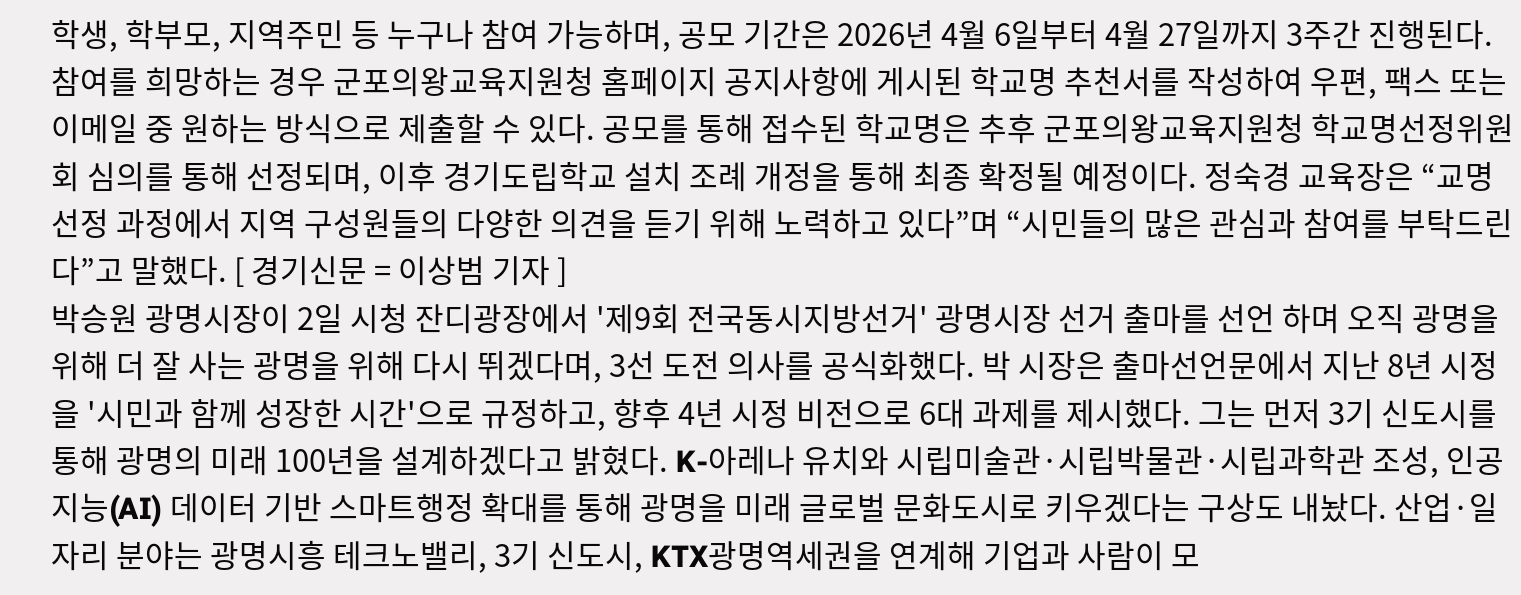학생, 학부모, 지역주민 등 누구나 참여 가능하며, 공모 기간은 2026년 4월 6일부터 4월 27일까지 3주간 진행된다. 참여를 희망하는 경우 군포의왕교육지원청 홈페이지 공지사항에 게시된 학교명 추천서를 작성하여 우편, 팩스 또는 이메일 중 원하는 방식으로 제출할 수 있다. 공모를 통해 접수된 학교명은 추후 군포의왕교육지원청 학교명선정위원회 심의를 통해 선정되며, 이후 경기도립학교 설치 조례 개정을 통해 최종 확정될 예정이다. 정숙경 교육장은 “교명 선정 과정에서 지역 구성원들의 다양한 의견을 듣기 위해 노력하고 있다”며 “시민들의 많은 관심과 참여를 부탁드린다”고 말했다. [ 경기신문 = 이상범 기자 ]
박승원 광명시장이 2일 시청 잔디광장에서 '제9회 전국동시지방선거' 광명시장 선거 출마를 선언 하며 오직 광명을 위해 더 잘 사는 광명을 위해 다시 뛰겠다며, 3선 도전 의사를 공식화했다. 박 시장은 출마선언문에서 지난 8년 시정을 '시민과 함께 성장한 시간'으로 규정하고, 향후 4년 시정 비전으로 6대 과제를 제시했다. 그는 먼저 3기 신도시를 통해 광명의 미래 100년을 설계하겠다고 밝혔다. K-아레나 유치와 시립미술관·시립박물관·시립과학관 조성, 인공지능(AI) 데이터 기반 스마트행정 확대를 통해 광명을 미래 글로벌 문화도시로 키우겠다는 구상도 내놨다. 산업·일자리 분야는 광명시흥 테크노밸리, 3기 신도시, KTX광명역세권을 연계해 기업과 사람이 모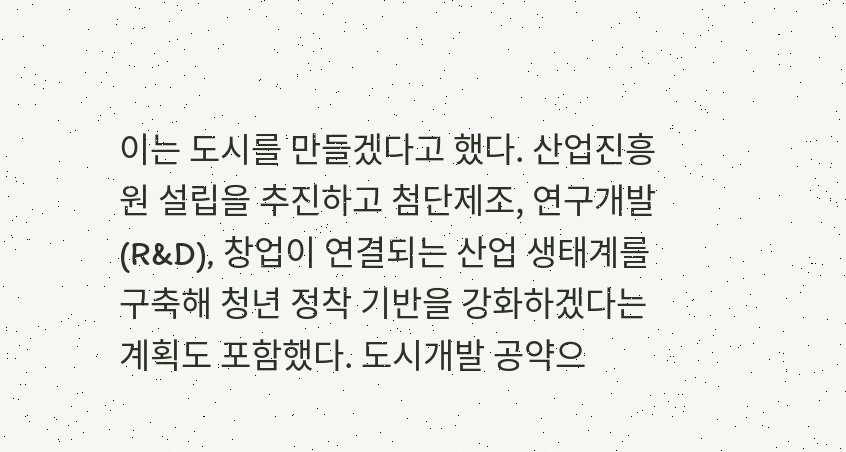이는 도시를 만들겠다고 했다. 산업진흥원 설립을 추진하고 첨단제조, 연구개발(R&D), 창업이 연결되는 산업 생태계를 구축해 청년 정착 기반을 강화하겠다는 계획도 포함했다. 도시개발 공약으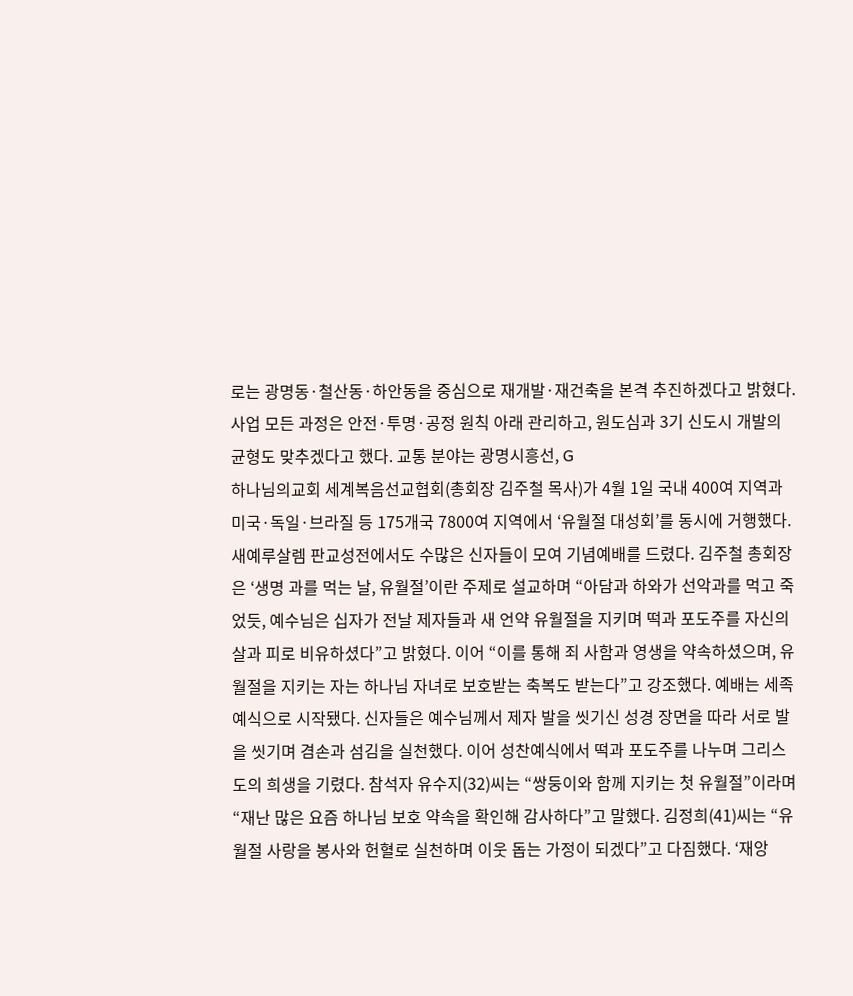로는 광명동·철산동·하안동을 중심으로 재개발·재건축을 본격 추진하겠다고 밝혔다. 사업 모든 과정은 안전·투명·공정 원칙 아래 관리하고, 원도심과 3기 신도시 개발의 균형도 맞추겠다고 했다. 교통 분야는 광명시흥선, G
하나님의교회 세계복음선교협회(총회장 김주철 목사)가 4월 1일 국내 400여 지역과 미국·독일·브라질 등 175개국 7800여 지역에서 ‘유월절 대성회’를 동시에 거행했다. 새예루살렘 판교성전에서도 수많은 신자들이 모여 기념예배를 드렸다. 김주철 총회장은 ‘생명 과를 먹는 날, 유월절’이란 주제로 설교하며 “아담과 하와가 선악과를 먹고 죽었듯, 예수님은 십자가 전날 제자들과 새 언약 유월절을 지키며 떡과 포도주를 자신의 살과 피로 비유하셨다”고 밝혔다. 이어 “이를 통해 죄 사함과 영생을 약속하셨으며, 유월절을 지키는 자는 하나님 자녀로 보호받는 축복도 받는다”고 강조했다. 예배는 세족예식으로 시작됐다. 신자들은 예수님께서 제자 발을 씻기신 성경 장면을 따라 서로 발을 씻기며 겸손과 섬김을 실천했다. 이어 성찬예식에서 떡과 포도주를 나누며 그리스도의 희생을 기렸다. 참석자 유수지(32)씨는 “쌍둥이와 함께 지키는 첫 유월절”이라며 “재난 많은 요즘 하나님 보호 약속을 확인해 감사하다”고 말했다. 김정희(41)씨는 “유월절 사랑을 봉사와 헌혈로 실천하며 이웃 돕는 가정이 되겠다”고 다짐했다. ‘재앙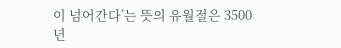이 넘어간다’는 뜻의 유월절은 3500년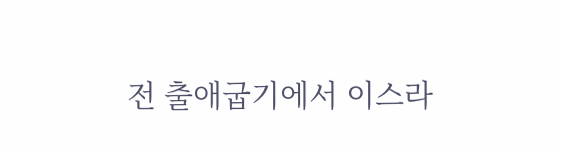전 출애굽기에서 이스라